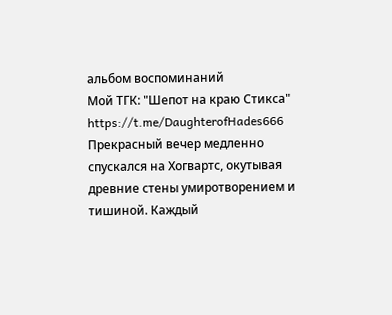альбом воспоминаний
Мой ТГК: "Шепот на краю Стикса"
https://t.me/DaughterofHades666
Прекрасный вечер медленно спускался на Хогвартс, окутывая древние стены умиротворением и тишиной. Каждый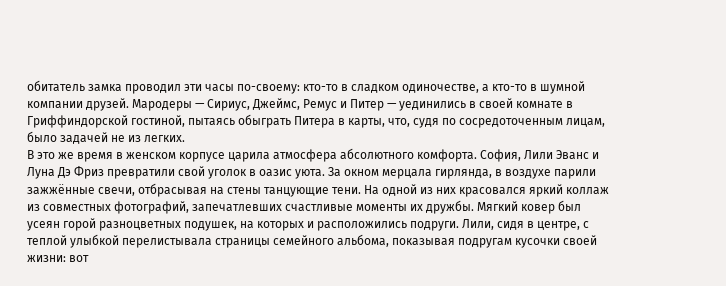обитатель замка проводил эти часы по-своему: кто-то в сладком одиночестве, а кто-то в шумной компании друзей. Мародеры — Сириус, Джеймс, Ремус и Питер — уединились в своей комнате в Гриффиндорской гостиной, пытаясь обыграть Питера в карты, что, судя по сосредоточенным лицам, было задачей не из легких.
В это же время в женском корпусе царила атмосфера абсолютного комфорта. София, Лили Эванс и Луна Дэ Фриз превратили свой уголок в оазис уюта. За окном мерцала гирлянда, в воздухе парили зажжённые свечи, отбрасывая на стены танцующие тени. На одной из них красовался яркий коллаж из совместных фотографий, запечатлевших счастливые моменты их дружбы. Мягкий ковер был усеян горой разноцветных подушек, на которых и расположились подруги. Лили, сидя в центре, с теплой улыбкой перелистывала страницы семейного альбома, показывая подругам кусочки своей жизни: вот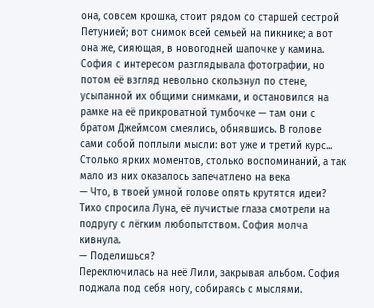она, совсем крошка, стоит рядом со старшей сестрой Петунией; вот снимок всей семьей на пикнике; а вот она же, сияющая, в новогодней шапочке у камина.
София с интересом разглядывала фотографии, но потом её взгляд невольно скользнул по стене, усыпанной их общими снимками, и остановился на рамке на её прикроватной тумбочке — там они с братом Джеймсом смеялись, обнявшись. В голове сами собой поплыли мысли: вот уже и третий курс... Столько ярких моментов, столько воспоминаний, а так мало из них оказалось запечатлено на века
— Что, в твоей умной голове опять крутятся идеи?
Тихо спросила Луна, её лучистые глаза смотрели на подругу с лёгким любопытством. София молча кивнула.
— Поделишься?
Переключилась на неё Лили, закрывая альбом. София поджала под себя ногу, собираясь с мыслями.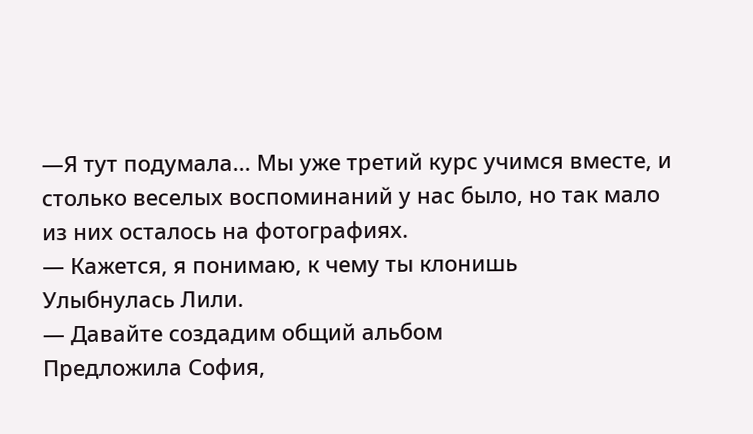—Я тут подумала... Мы уже третий курс учимся вместе, и столько веселых воспоминаний у нас было, но так мало из них осталось на фотографиях.
— Кажется, я понимаю, к чему ты клонишь
Улыбнулась Лили.
— Давайте создадим общий альбом
Предложила София,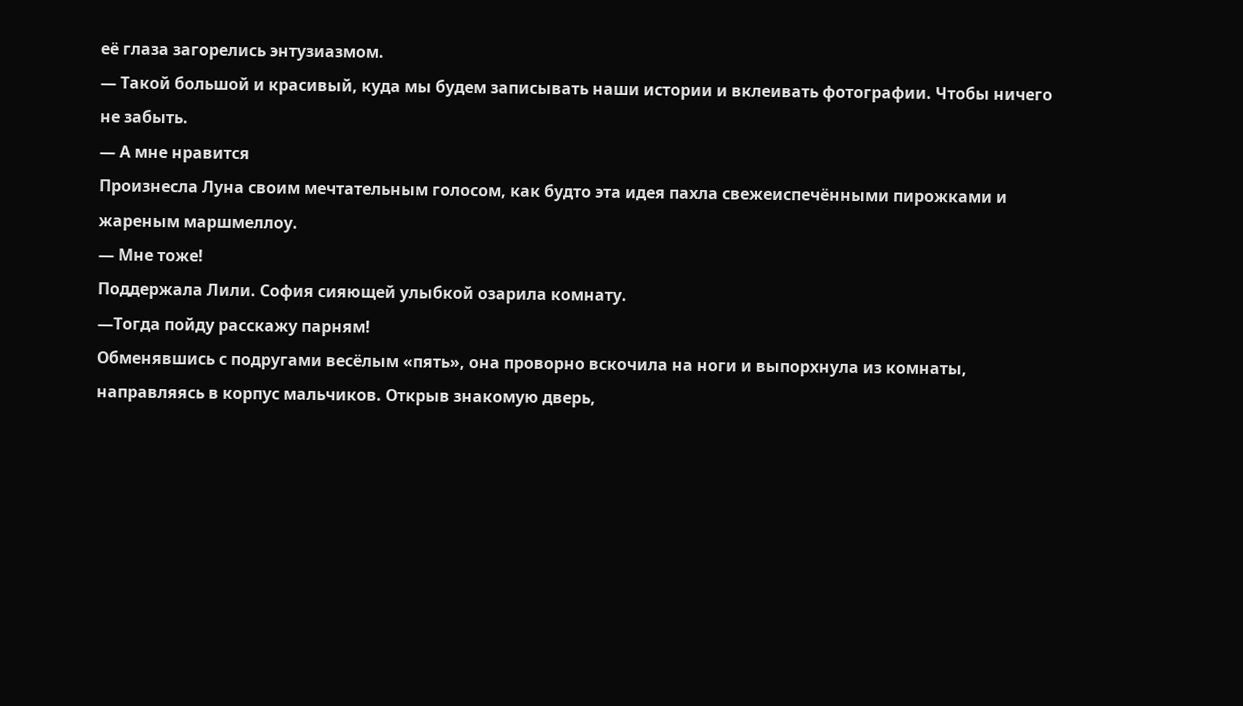её глаза загорелись энтузиазмом.
— Такой большой и красивый, куда мы будем записывать наши истории и вклеивать фотографии. Чтобы ничего не забыть.
— А мне нравится
Произнесла Луна своим мечтательным голосом, как будто эта идея пахла свежеиспечёнными пирожками и жареным маршмеллоу.
— Мне тоже!
Поддержала Лили. София сияющей улыбкой озарила комнату.
—Тогда пойду расскажу парням!
Обменявшись с подругами весёлым «пять», она проворно вскочила на ноги и выпорхнула из комнаты, направляясь в корпус мальчиков. Открыв знакомую дверь,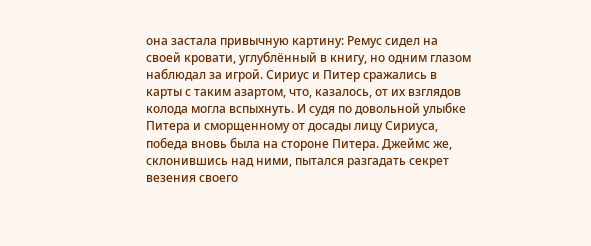она застала привычную картину: Ремус сидел на своей кровати, углублённый в книгу, но одним глазом наблюдал за игрой. Сириус и Питер сражались в карты с таким азартом, что, казалось, от их взглядов колода могла вспыхнуть. И судя по довольной улыбке Питера и сморщенному от досады лицу Сириуса, победа вновь была на стороне Питера. Джеймс же, склонившись над ними, пытался разгадать секрет везения своего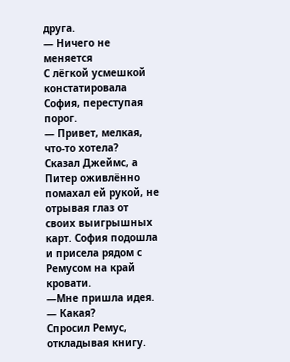друга.
— Ничего не меняется
С лёгкой усмешкой констатировала София, переступая порог.
— Привет, мелкая, что-то хотела?
Сказал Джеймс, а Питер оживлённо помахал ей рукой, не отрывая глаз от своих выигрышных карт. София подошла и присела рядом с Ремусом на край кровати.
—Мне пришла идея.
— Какая?
Спросил Ремус, откладывая книгу.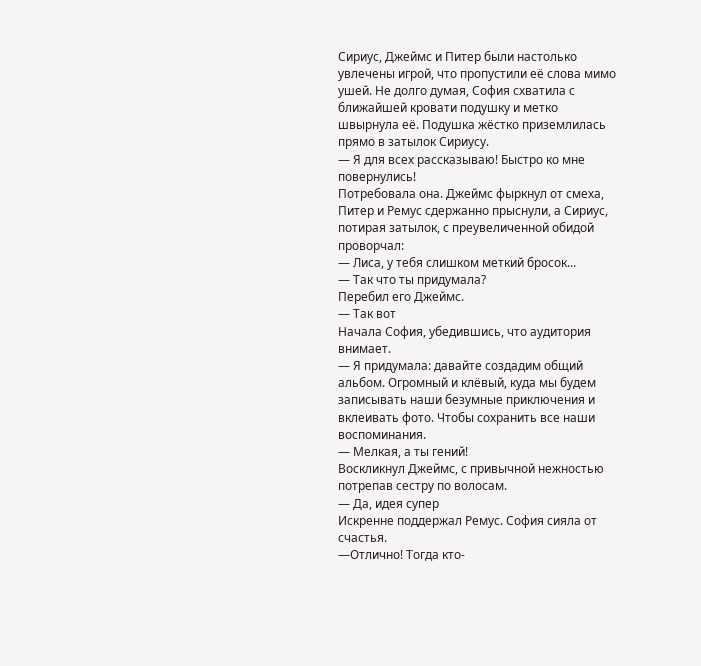Сириус, Джеймс и Питер были настолько увлечены игрой, что пропустили её слова мимо ушей. Не долго думая, София схватила с ближайшей кровати подушку и метко швырнула её. Подушка жёстко приземлилась прямо в затылок Сириусу.
— Я для всех рассказываю! Быстро ко мне повернулись!
Потребовала она. Джеймс фыркнул от смеха, Питер и Ремус сдержанно прыснули, а Сириус, потирая затылок, с преувеличенной обидой проворчал:
— Лиса, у тебя слишком меткий бросок...
— Так что ты придумала?
Перебил его Джеймс.
— Так вот
Начала София, убедившись, что аудитория внимает.
— Я придумала: давайте создадим общий альбом. Огромный и клёвый, куда мы будем записывать наши безумные приключения и вклеивать фото. Чтобы сохранить все наши воспоминания.
— Мелкая, а ты гений!
Воскликнул Джеймс, с привычной нежностью потрепав сестру по волосам.
— Да, идея супер
Искренне поддержал Ремус. София сияла от счастья.
—Отлично! Тогда кто-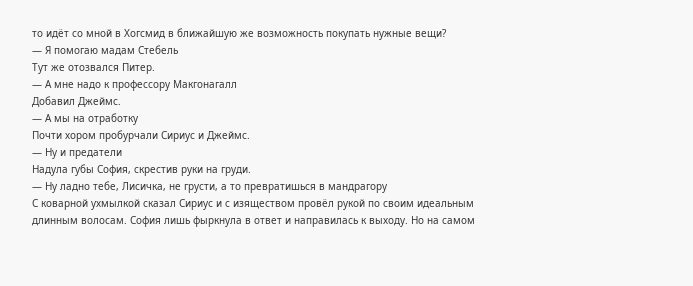то идёт со мной в Хогсмид в ближайшую же возможность покупать нужные вещи?
— Я помогаю мадам Стебель
Тут же отозвался Питер.
— А мне надо к профессору Макгонагалл
Добавил Джеймс.
— А мы на отработку
Почти хором пробурчали Сириус и Джеймс.
— Ну и предатели
Надула губы София, скрестив руки на груди.
— Ну ладно тебе, Лисичка, не грусти, а то превратишься в мандрагору
С коварной ухмылкой сказал Сириус и с изяществом провёл рукой по своим идеальным длинным волосам. София лишь фыркнула в ответ и направилась к выходу. Но на самом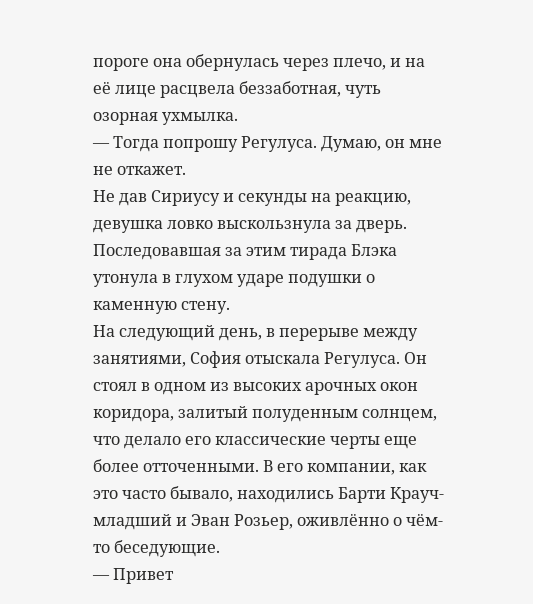пороге она обернулась через плечо, и на её лице расцвела беззаботная, чуть озорная ухмылка.
— Тогда попрошу Регулуса. Думаю, он мне не откажет.
Не дав Сириусу и секунды на реакцию, девушка ловко выскользнула за дверь. Последовавшая за этим тирада Блэка утонула в глухом ударе подушки о каменную стену.
На следующий день, в перерыве между занятиями, София отыскала Регулуса. Он стоял в одном из высоких арочных окон коридора, залитый полуденным солнцем, что делало его классические черты еще более отточенными. В его компании, как это часто бывало, находились Барти Крауч-младший и Эван Розьер, оживлённо о чём-то беседующие.
— Привет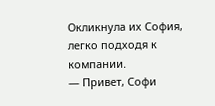Окликнула их София, легко подходя к компании.
— Привет, Софи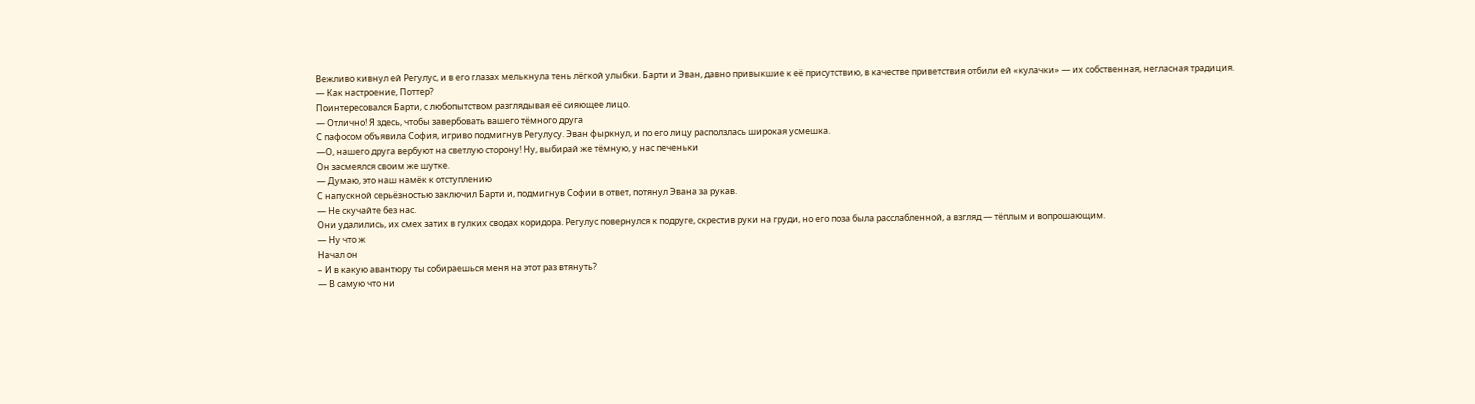Вежливо кивнул ей Регулус, и в его глазах мелькнула тень лёгкой улыбки. Барти и Эван, давно привыкшие к её присутствию, в качестве приветствия отбили ей «кулачки» — их собственная, негласная традиция.
— Как настроение, Поттер?
Поинтересовался Барти, с любопытством разглядывая её сияющее лицо.
— Отлично! Я здесь, чтобы завербовать вашего тёмного друга
С пафосом объявила София, игриво подмигнув Регулусу. Эван фыркнул, и по его лицу расползлась широкая усмешка.
—О, нашего друга вербуют на светлую сторону! Ну, выбирай же тёмную, у нас печеньки
Он засмеялся своим же шутке.
— Думаю, это наш намёк к отступлению
С напускной серьёзностью заключил Барти и, подмигнув Софии в ответ, потянул Эвана за рукав.
— Не скучайте без нас.
Они удалились, их смех затих в гулких сводах коридора. Регулус повернулся к подруге, скрестив руки на груди, но его поза была расслабленной, а взгляд — тёплым и вопрошающим.
— Ну что ж
Начал он
– И в какую авантюру ты собираешься меня на этот раз втянуть?
— В самую что ни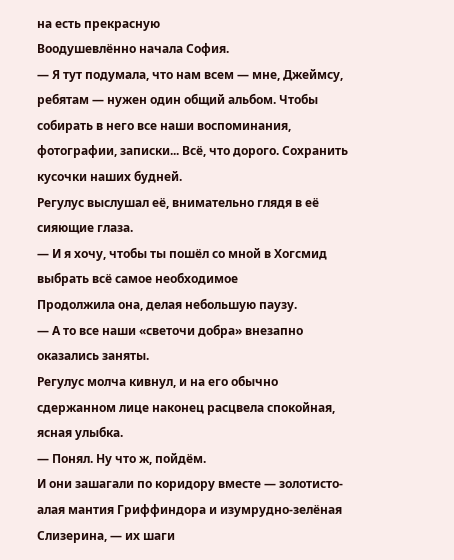на есть прекрасную
Воодушевлённо начала София.
— Я тут подумала, что нам всем — мне, Джеймсу, ребятам — нужен один общий альбом. Чтобы собирать в него все наши воспоминания, фотографии, записки... Всё, что дорого. Сохранить кусочки наших будней.
Регулус выслушал её, внимательно глядя в её сияющие глаза.
— И я хочу, чтобы ты пошёл со мной в Хогсмид выбрать всё самое необходимое
Продолжила она, делая небольшую паузу.
— А то все наши «светочи добра» внезапно оказались заняты.
Регулус молча кивнул, и на его обычно сдержанном лице наконец расцвела спокойная, ясная улыбка.
— Понял. Ну что ж, пойдём.
И они зашагали по коридору вместе — золотисто-алая мантия Гриффиндора и изумрудно-зелёная Слизерина, — их шаги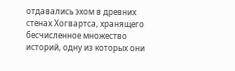отдавались эхом в древних стенах Хогвартса, хранящего бесчисленное множество историй, одну из которых они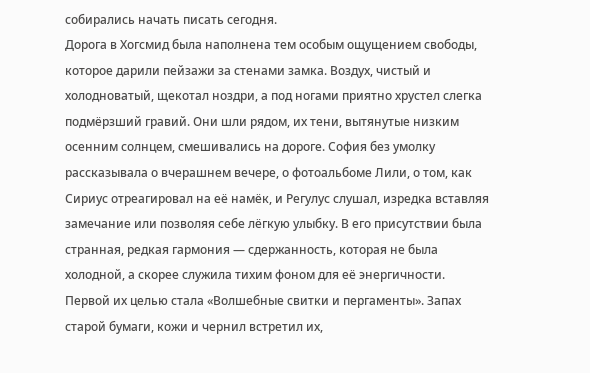собирались начать писать сегодня.
Дорога в Хогсмид была наполнена тем особым ощущением свободы, которое дарили пейзажи за стенами замка. Воздух, чистый и холодноватый, щекотал ноздри, а под ногами приятно хрустел слегка подмёрзший гравий. Они шли рядом, их тени, вытянутые низким осенним солнцем, смешивались на дороге. София без умолку рассказывала о вчерашнем вечере, о фотоальбоме Лили, о том, как Сириус отреагировал на её намёк, и Регулус слушал, изредка вставляя замечание или позволяя себе лёгкую улыбку. В его присутствии была странная, редкая гармония — сдержанность, которая не была холодной, а скорее служила тихим фоном для её энергичности.
Первой их целью стала «Волшебные свитки и пергаменты». Запах старой бумаги, кожи и чернил встретил их,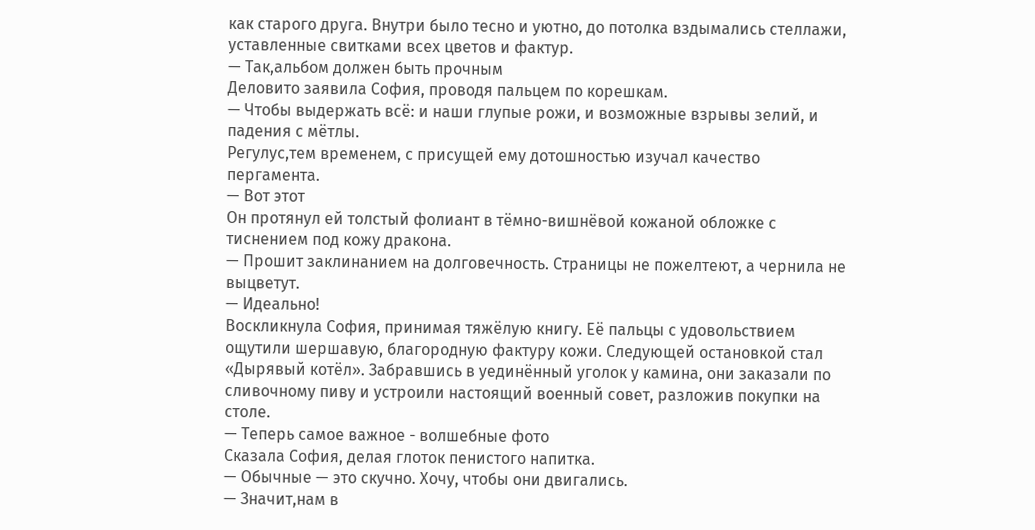как старого друга. Внутри было тесно и уютно, до потолка вздымались стеллажи, уставленные свитками всех цветов и фактур.
— Так,альбом должен быть прочным
Деловито заявила София, проводя пальцем по корешкам.
— Чтобы выдержать всё: и наши глупые рожи, и возможные взрывы зелий, и падения с мётлы.
Регулус,тем временем, с присущей ему дотошностью изучал качество пергамента.
— Вот этот
Он протянул ей толстый фолиант в тёмно-вишнёвой кожаной обложке с тиснением под кожу дракона.
— Прошит заклинанием на долговечность. Страницы не пожелтеют, а чернила не выцветут.
— Идеально!
Воскликнула София, принимая тяжёлую книгу. Её пальцы с удовольствием ощутили шершавую, благородную фактуру кожи. Следующей остановкой стал «Дырявый котёл». Забравшись в уединённый уголок у камина, они заказали по сливочному пиву и устроили настоящий военный совет, разложив покупки на столе.
— Теперь самое важное - волшебные фото
Сказала София, делая глоток пенистого напитка.
— Обычные — это скучно. Хочу, чтобы они двигались.
— Значит,нам в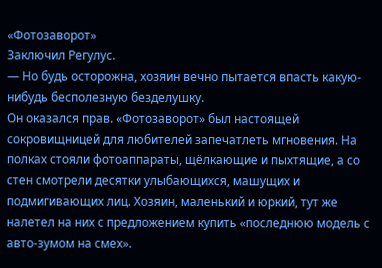«Фотозаворот»
Заключил Регулус.
— Но будь осторожна, хозяин вечно пытается впасть какую-нибудь бесполезную безделушку.
Он оказался прав. «Фотозаворот» был настоящей сокровищницей для любителей запечатлеть мгновения. На полках стояли фотоаппараты, щёлкающие и пыхтящие, а со стен смотрели десятки улыбающихся, машущих и подмигивающих лиц. Хозяин, маленький и юркий, тут же налетел на них с предложением купить «последнюю модель с авто-зумом на смех».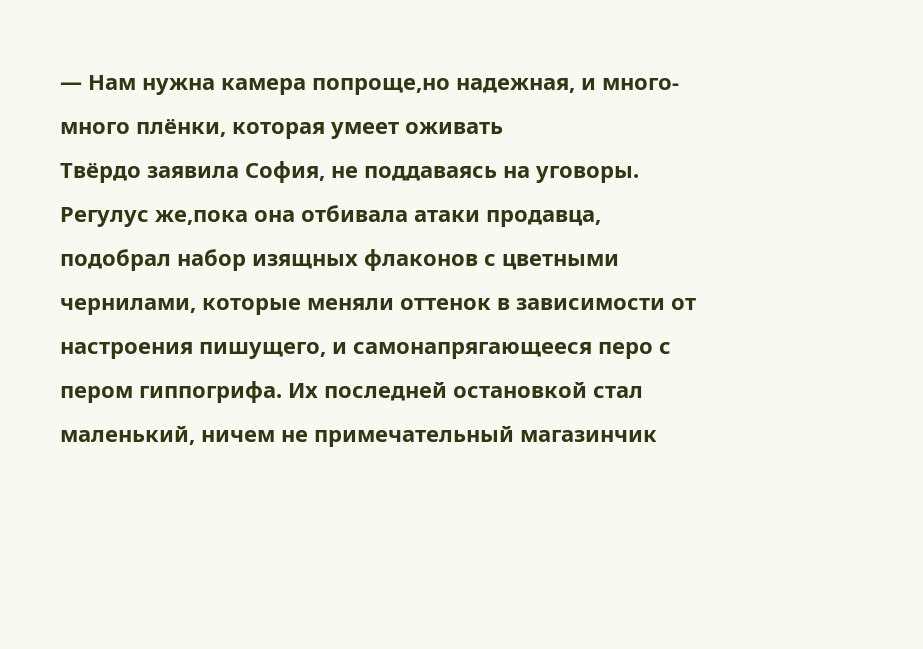— Нам нужна камера попроще,но надежная, и много-много плёнки, которая умеет оживать
Твёрдо заявила София, не поддаваясь на уговоры. Регулус же,пока она отбивала атаки продавца, подобрал набор изящных флаконов с цветными чернилами, которые меняли оттенок в зависимости от настроения пишущего, и самонапрягающееся перо с пером гиппогрифа. Их последней остановкой стал маленький, ничем не примечательный магазинчик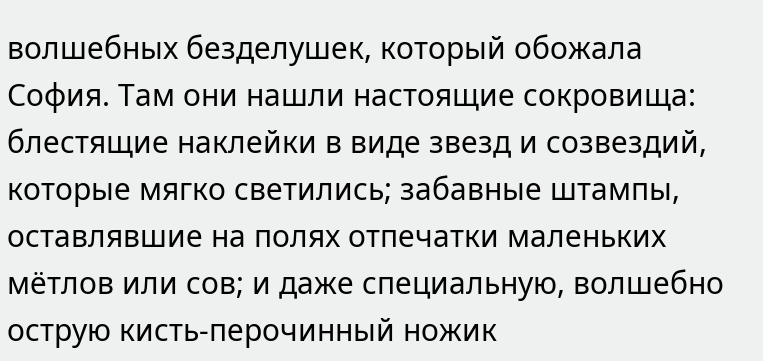волшебных безделушек, который обожала София. Там они нашли настоящие сокровища: блестящие наклейки в виде звезд и созвездий, которые мягко светились; забавные штампы, оставлявшие на полях отпечатки маленьких мётлов или сов; и даже специальную, волшебно острую кисть-перочинный ножик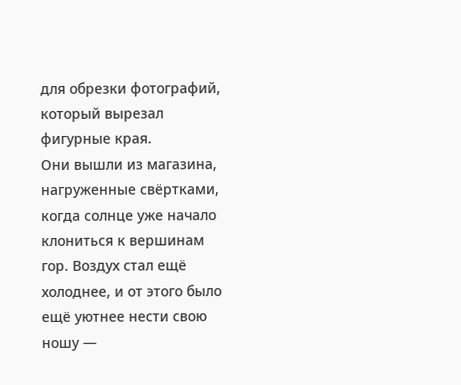для обрезки фотографий, который вырезал фигурные края.
Они вышли из магазина, нагруженные свёртками, когда солнце уже начало клониться к вершинам гор. Воздух стал ещё холоднее, и от этого было ещё уютнее нести свою ношу —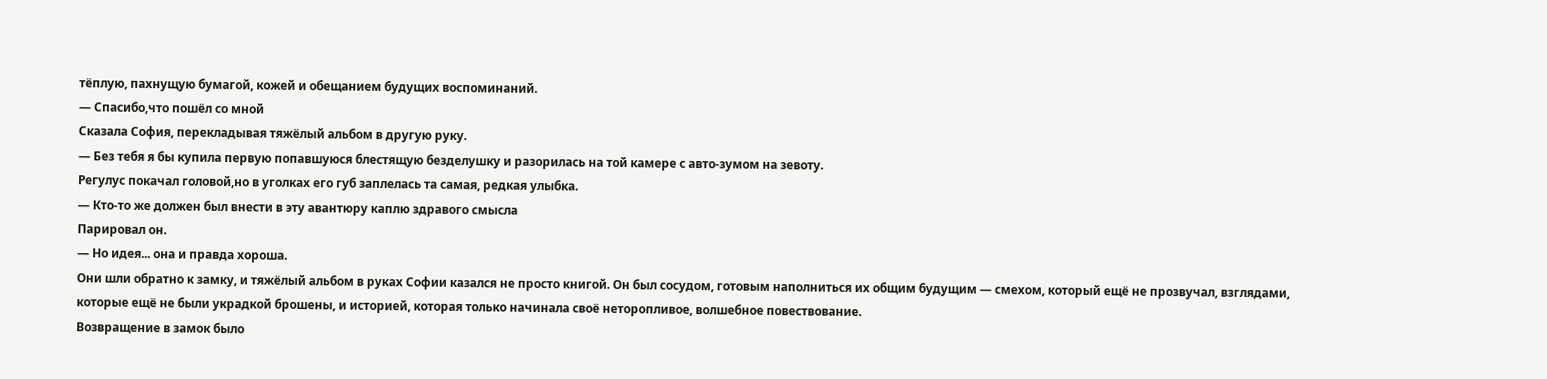тёплую, пахнущую бумагой, кожей и обещанием будущих воспоминаний.
— Спасибо,что пошёл со мной
Сказала София, перекладывая тяжёлый альбом в другую руку.
— Без тебя я бы купила первую попавшуюся блестящую безделушку и разорилась на той камере с авто-зумом на зевоту.
Регулус покачал головой,но в уголках его губ заплелась та самая, редкая улыбка.
— Кто-то же должен был внести в эту авантюру каплю здравого смысла
Парировал он.
— Но идея... она и правда хороша.
Они шли обратно к замку, и тяжёлый альбом в руках Софии казался не просто книгой. Он был сосудом, готовым наполниться их общим будущим — смехом, который ещё не прозвучал, взглядами, которые ещё не были украдкой брошены, и историей, которая только начинала своё неторопливое, волшебное повествование.
Возвращение в замок было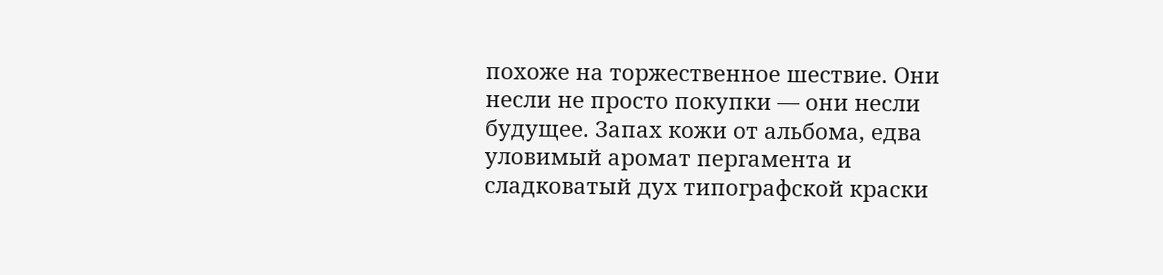похоже на торжественное шествие. Они несли не просто покупки — они несли будущее. Запах кожи от альбома, едва уловимый аромат пергамента и сладковатый дух типографской краски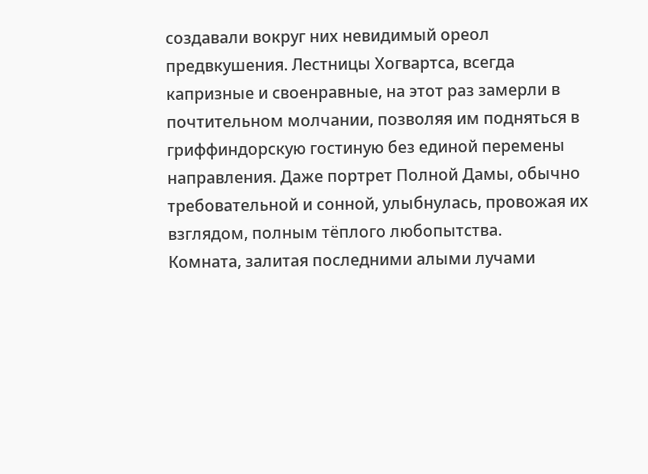создавали вокруг них невидимый ореол предвкушения. Лестницы Хогвартса, всегда капризные и своенравные, на этот раз замерли в почтительном молчании, позволяя им подняться в гриффиндорскую гостиную без единой перемены направления. Даже портрет Полной Дамы, обычно требовательной и сонной, улыбнулась, провожая их взглядом, полным тёплого любопытства.
Комната, залитая последними алыми лучами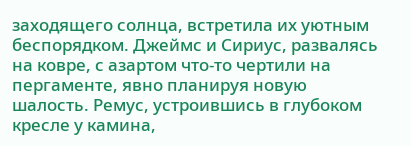заходящего солнца, встретила их уютным беспорядком. Джеймс и Сириус, развалясь на ковре, с азартом что-то чертили на пергаменте, явно планируя новую шалость. Ремус, устроившись в глубоком кресле у камина,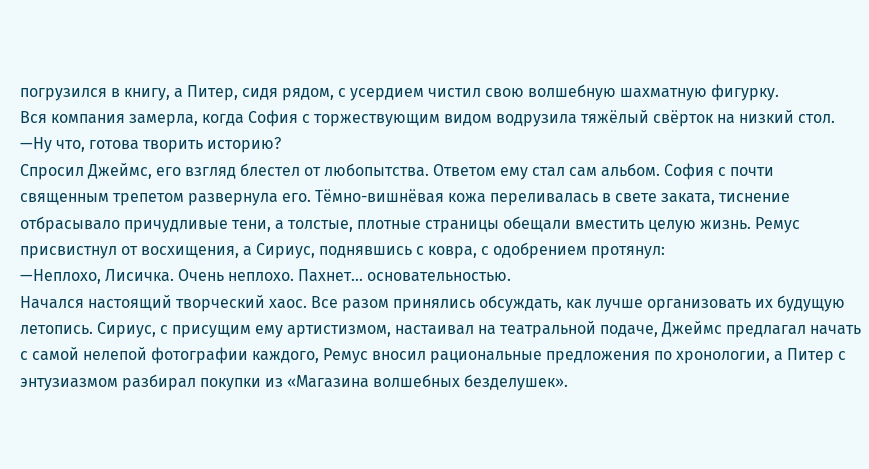погрузился в книгу, а Питер, сидя рядом, с усердием чистил свою волшебную шахматную фигурку.
Вся компания замерла, когда София с торжествующим видом водрузила тяжёлый свёрток на низкий стол.
—Ну что, готова творить историю?
Спросил Джеймс, его взгляд блестел от любопытства. Ответом ему стал сам альбом. София с почти священным трепетом развернула его. Тёмно-вишнёвая кожа переливалась в свете заката, тиснение отбрасывало причудливые тени, а толстые, плотные страницы обещали вместить целую жизнь. Ремус присвистнул от восхищения, а Сириус, поднявшись с ковра, с одобрением протянул:
—Неплохо, Лисичка. Очень неплохо. Пахнет… основательностью.
Начался настоящий творческий хаос. Все разом принялись обсуждать, как лучше организовать их будущую летопись. Сириус, с присущим ему артистизмом, настаивал на театральной подаче, Джеймс предлагал начать с самой нелепой фотографии каждого, Ремус вносил рациональные предложения по хронологии, а Питер с энтузиазмом разбирал покупки из «Магазина волшебных безделушек».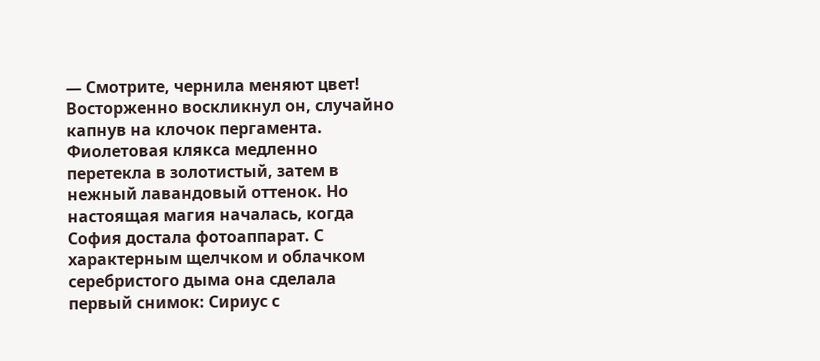— Смотрите, чернила меняют цвет!
Восторженно воскликнул он, случайно капнув на клочок пергамента. Фиолетовая клякса медленно перетекла в золотистый, затем в нежный лавандовый оттенок. Но настоящая магия началась, когда София достала фотоаппарат. С характерным щелчком и облачком серебристого дыма она сделала первый снимок: Сириус с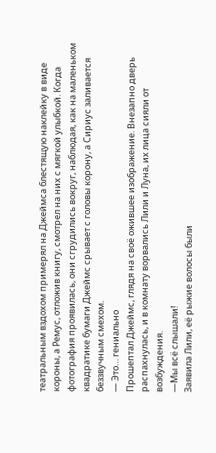театральным вздохом примерял на Джеймса блестящую наклейку в виде короны, а Ремус, отложив книгу, смотрел на них с мягкой улыбкой. Когда фотография проявилась, они сгрудились вокруг, наблюдая, как на маленьком квадратике бумаги Джеймс срывает с головы корону, а Сириус заливается беззвучным смехом.
— Это… гениально
Прошептал Джеймс, глядя на своё ожившее изображение. Внезапно дверь распахнулась, и в комнату ворвались Лили и Луна, их лица сияли от возбуждения.
—Мы всё слышали!
Заявила Лили, её рыжие волосы были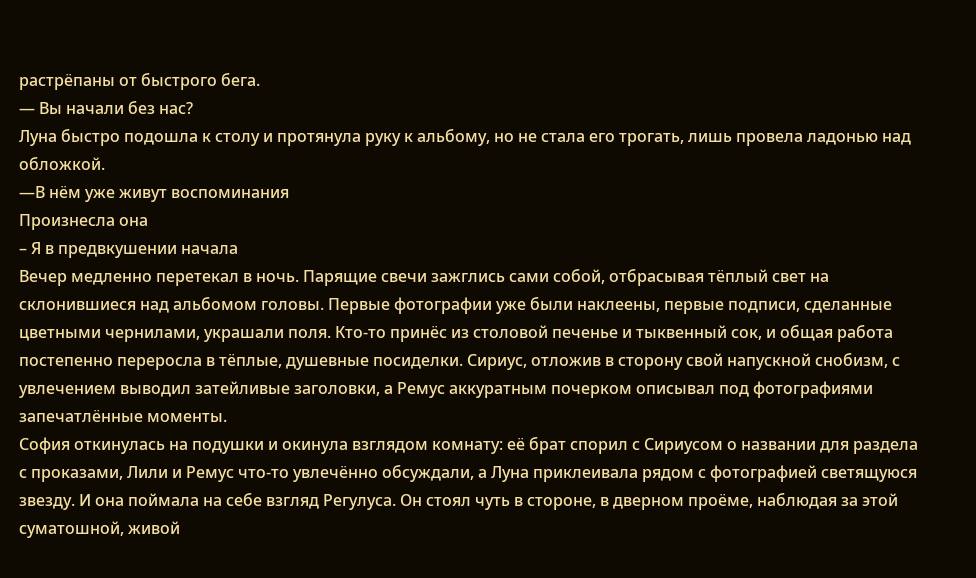растрёпаны от быстрого бега.
— Вы начали без нас?
Луна быстро подошла к столу и протянула руку к альбому, но не стала его трогать, лишь провела ладонью над обложкой.
—В нём уже живут воспоминания
Произнесла она
– Я в предвкушении начала
Вечер медленно перетекал в ночь. Парящие свечи зажглись сами собой, отбрасывая тёплый свет на склонившиеся над альбомом головы. Первые фотографии уже были наклеены, первые подписи, сделанные цветными чернилами, украшали поля. Кто-то принёс из столовой печенье и тыквенный сок, и общая работа постепенно переросла в тёплые, душевные посиделки. Сириус, отложив в сторону свой напускной снобизм, с увлечением выводил затейливые заголовки, а Ремус аккуратным почерком описывал под фотографиями запечатлённые моменты.
София откинулась на подушки и окинула взглядом комнату: её брат спорил с Сириусом о названии для раздела с проказами, Лили и Ремус что-то увлечённо обсуждали, а Луна приклеивала рядом с фотографией светящуюся звезду. И она поймала на себе взгляд Регулуса. Он стоял чуть в стороне, в дверном проёме, наблюдая за этой суматошной, живой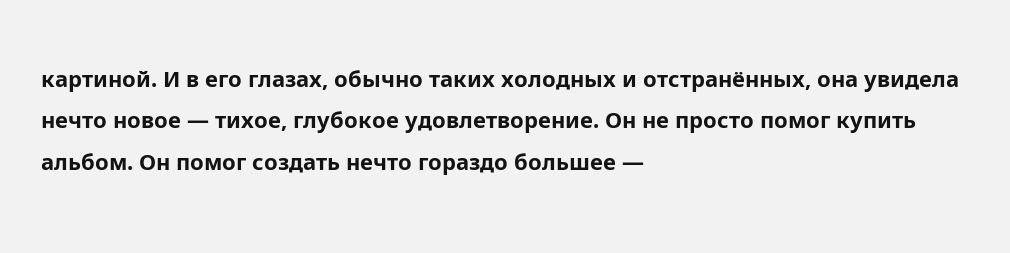картиной. И в его глазах, обычно таких холодных и отстранённых, она увидела нечто новое — тихое, глубокое удовлетворение. Он не просто помог купить альбом. Он помог создать нечто гораздо большее —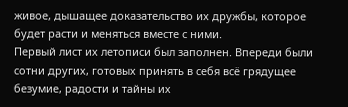живое, дышащее доказательство их дружбы, которое будет расти и меняться вместе с ними.
Первый лист их летописи был заполнен. Впереди были сотни других, готовых принять в себя всё грядущее безумие, радости и тайны их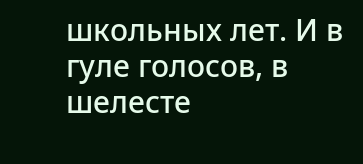школьных лет. И в гуле голосов, в шелесте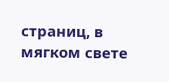страниц, в мягком свете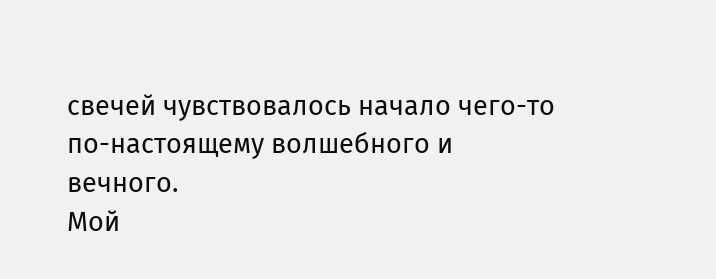свечей чувствовалось начало чего-то по-настоящему волшебного и вечного.
Мой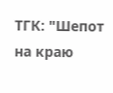ТГК: "Шепот на краю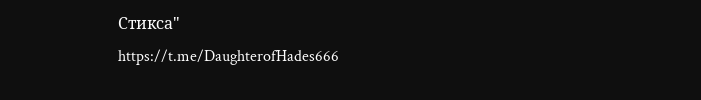Стикса"
https://t.me/DaughterofHades666